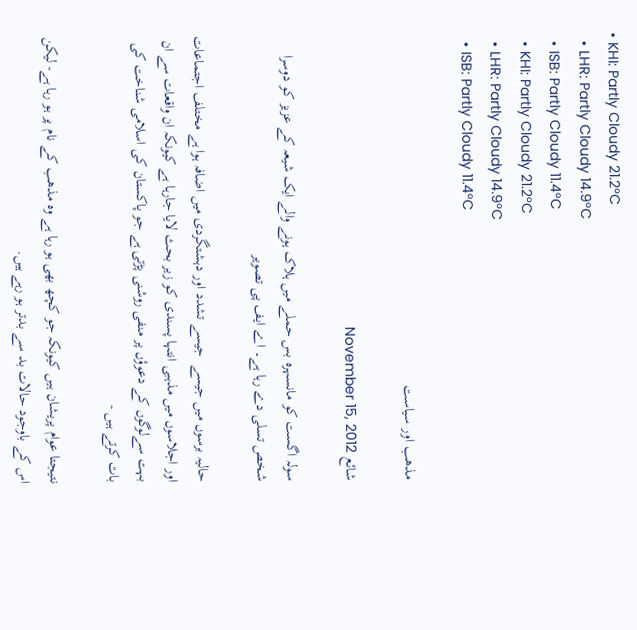• KHI: Partly Cloudy 21.2°C
  • LHR: Partly Cloudy 14.9°C
  • ISB: Partly Cloudy 11.4°C
  • KHI: Partly Cloudy 21.2°C
  • LHR: Partly Cloudy 14.9°C
  • ISB: Partly Cloudy 11.4°C

مذھب اور سیاست

شائع November 15, 2012

سولہ اگست کو مانسہرہ بس حملے میں ہلاک ہونے والے ایک شیعہ کے عزیز کو دوسرا شخص تسلی دے رہا ہے۔ اے ایف پی تصویر

حالیہ برسوں میں جیسے  جیسے تشدد اور دہشتگردی میں اضافہ ہوا ہے مختلف اجتماعات اور اجلاسوں میں مذہبی انتہا پسندی کو زیر بحث لایا جارہا ہے کیونکہ ان واقعات سے ان بہت سےلوگوں کے دعوؤں پر منفی روشنی پڑتی ہے جو پاکستان کی اسلامی شناخت کی بات کرتے ہیں -

نتیجتا عوام پریشان ہیں کیونکہ جو کچھ بھی ہو رہا ہے وہ مذھب کے نام پر ہو رہا ہے- لیکن اس کے باوجود حالات بد سے بدتر ہو رہے ہیں.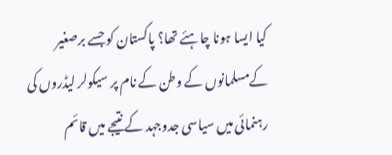کیا ایسا ہونا چاہئے تھا؟ پاکستان کو جسے برصغیر کےمسلمانوں کے وطن کے نام پر سیکولر لیڈروں کی رہنمائی میں سیاسی جدوجہد کے نتیجے میں قائم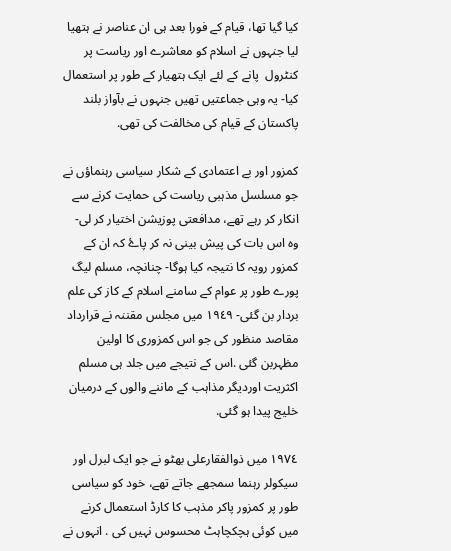کیا گیا تھا، قیام کے فورا بعد ہی ان عناصر نے ہتھیا لیا جنہوں نے اسلام کو معاشرے اور ریاست پر کنٹرول  پانے کے لئے ایک ہتھیار کے طور پر استعمال کیا- یہ وہی جماعتیں تھیں جنہوں نے بآواز بلند پاکستان کے قیام کی مخالفت کی تھی.

کمزور اور بے اعتمادی کے شکار سیاسی رہنماؤں نے جو مسلسل مذہبی ریاست کی حمایت کرنے سے انکار کر رہے تھے، مدافعتی پوزیشن اختیار کر لی- وہ اس بات کی پیش بینی نہ کر پاۓ کہ ان کے کمزور رویہ کا نتیجہ کیا ہوگا- چنانچہ، مسلم لیگ پورے طور پر عوام کے سامنے اسلام کے کاز کی علم بردار بن گئی- ١٩٤٩ میں مجلس مقننہ نے قرارداد مقاصد منظور کی جو اس کمزوری کا اولین مظہربن گئی .اس کے نتیجے میں جلد ہی مسلم اکثریت اوردیگر مذاہب کے ماننے والوں کے درمیان خلیج پیدا ہو گئی.

١٩٧٤ میں ذوالفقارعلی بھٹو نے جو ایک لبرل اور سیکولر رہنما سمجھے جاتے تھے، خود کو سیاسی طور پر کمزور پاکر مذہب کا کارڈ استعمال کرنے میں کوئی ہچکچاہٹ محسوس نہیں کی . انہوں نے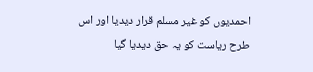احمدیوں کو غیر مسلم قرار دیدیا اور اس طرح ریاست کو یہ حق دیدیا گیا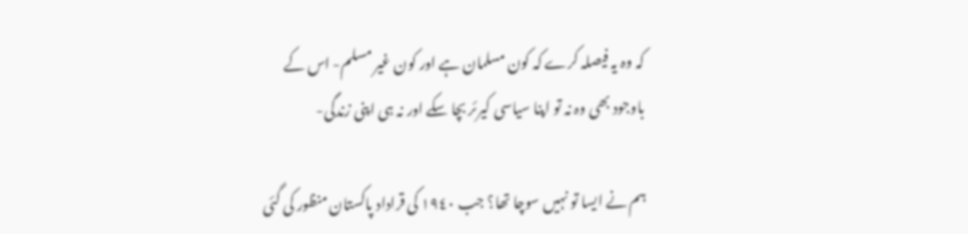کہ وہ یہ فیصلہ کرے کہ کون مسلمان ہے اور کون غیر مسلم- اس کے باوجود بھی وہ نہ تو اپنا سیاسی کیرئر بچا سکے اور نہ ہی اپنی زندگی-

ہم نے ایسا تو نہیں سوچا تھا؟ جب ١٩٤٠ کی قراداد پاکستان منظور کی گئی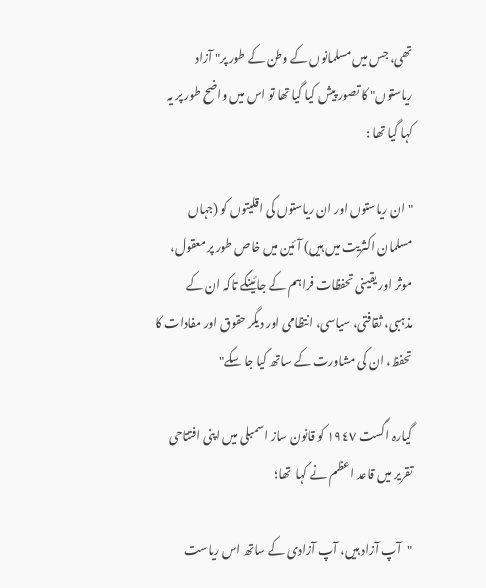تھی، جس میں مسلمانوں کے وطن کے طور پر" آزاد ریاستوں" کا تصور پیش کیا گیا تھا تو اس میں واضح طور پر یہ کہا گیا تھا :

" ان ریاستوں اور ان ریاستوں کی اقلیتوں کو (جہاں مسلمان اکثریت میں ہیں) آئین میں خاص طور پر معقول، موثر اور یقینی تحفظات فراہم کے جائینگے تاکہ ان کے مذہبی، ثقافتی، سیاسی، انتظامی اور دیگر حقوق اور مفادات کا تحفظ، ان کی مشاورت کے ساتھ کیا جا سکے"

گیارہ اگست ١٩٤٧ کو قانون ساز اسمبلی میں اپنی افتتاحی تقریر میں قاعد اعظم نے کہا  تھا؛

"آپ آزاد ہیں، آپ آزادی کے ساتھ اس ریاست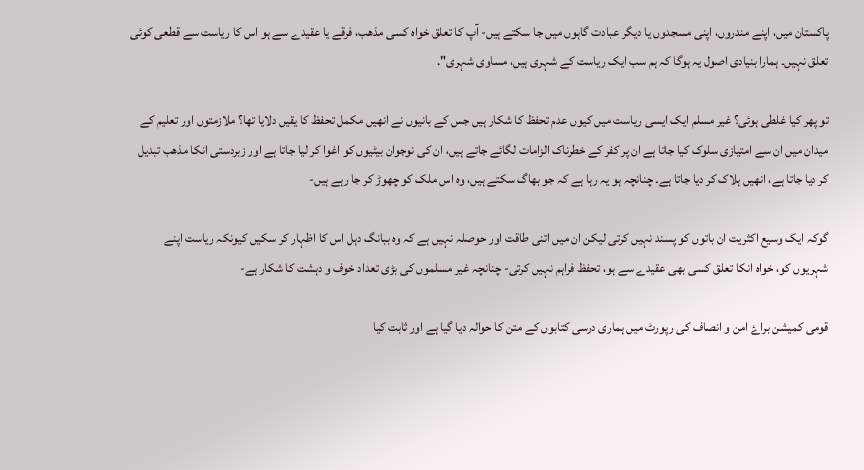پاکستان میں، اپنے مندروں، اپنی مسجدوں یا دیگر عبادت گاہوں میں جا سکتے ہیں- آپ کا تعلق خواہ کسی مذھب، فرقے یا عقیدے سے ہو اس کا ریاست سے قطعی کوئی تعلق نہیں۔ ہمارا بنیادی اصول یہ ہوگا کہ ہم سب ایک ریاست کے شہری ہیں، مساوی شہری".

تو پھر کیا غلطی ہوئی؟ غیر مسلم ایک ایسی ریاست میں کیوں عدم تحفظ کا شکار ہیں جس کے بانیوں نے انھیں مکمل تحفظ کا یقیں دلایا تھا؟ ملازمتوں اور تعلیم کے میدان میں ان سے امتیازی سلوک کیا جاتا ہے ان پر کفر کے خطرناک الزامات لگائے جاتے ہیں، ان کی نوجوان بیٹیوں کو اغوا کر لیا جاتا ہے اور زبردستی انکا مذھب تبدیل کر دیا جاتا ہے، انھیں ہلاک کر دیا جاتا ہے۔ چنانچہ ہو یہ رہا ہے کہ جو بھاگ سکتے ہیں، وہ اس ملک کو چھوڑ کر جا رہے ہیں-

گوکہ ایک وسیع اکثریت ان باتوں کو پسند نہیں کرتی لیکن ان میں اتنی طاقت اور حوصلہ نہیں ہے کہ وہ ببانگ دہل اس کا اظہار کر سکیں کیونکہ ریاست اپنے شہریوں کو، خواہ انکا تعلق کسی بھی عقیدے سے ہو، تحفظ فراہم نہیں کرتی- چنانچہ غیر مسلموں کی بڑی تعداد خوف و دہشت کا شکار ہے-

قومی کمیشن براۓ امن و انصاف کی رپورٹ میں ہماری درسی کتابوں کے متن کا حوالہ دیا گیا ہے اور ثابت کیا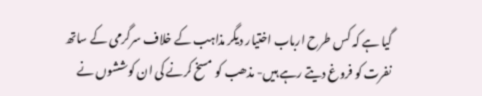گیا ہے کہ کس طرح ارباب اختیار دیگر مذاہب کے خلاف سرگرمی کے ساتھ نفرت کو فروغ دیتے رہے ہیں- مذھب کو مسخ کرنے کی ان کوششوں نے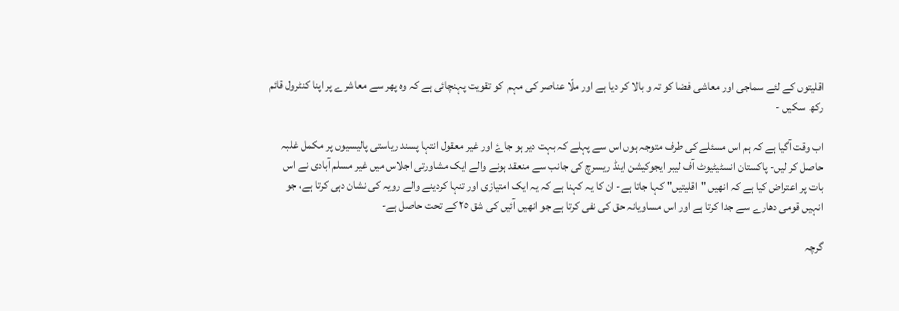اقلیتوں کے لئے سماجی اور معاشی فضا کو تہ و بالا کر دیا ہے اور ملّا عناصر کی مہم  کو تقویت پہنچائی ہے کہ وہ پھر سے معاشرے پر اپنا کنٹرول قائم رکھ  سکیں -

اب وقت آگیا ہے کہ ہم اس مسئلے کی طرف متوجہ ہوں اس سے پہلے کہ بہت دیر ہو جاۓ اور غیر معقول انتہا پسند ریاستی پالیسیوں پر مکمل غلبہ حاصل کر لیں- پاکستان انسٹیٹیوٹ آف لیبر ایجوکیشن اینڈ ریسرچ کی جانب سے منعقد ہونے والے ایک مشاورتی اجلاس میں غیر مسلم آبادی نے اس بات پر اعتراض کیا ہے کہ انھیں "اقلیتیں" کہا جاتا ہے- ان کا یہ کہنا ہے کہ یہ ایک امتیازی اور تنہا کردینے والے رویہ کی نشان دہی کرتا ہے، جو انہیں قومی دھارے سے جدا کرتا ہے اور اس مساویانہ حق کی نفی کرتا ہے جو انھیں آئیں کی شق ٢٥ کے تحت حاصل ہے-

گرچہ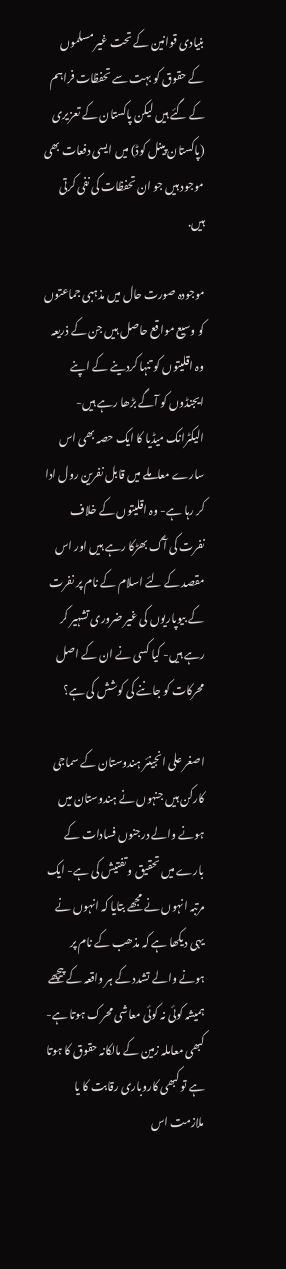بنیادی قوانین کے تحت غیر مسلموں کے حقوق کو بہت سے تحفظات فراہم کے گئے ہیں لیکن پاکستان کے تعزیری (پاکستان پینل کوڈ) میں ایسی دفعات بھی موجود ہیں جو ان تحفظات کی نفی کرتی ہیں.

موجودہ صورت حال میں مذہبی جماعتوں کو وسیع مواقع حاصل ہیں جن کے ذریعہ وہ اقلیتوں کو تنہا کردینے کے اپنے ایجنڈوں کو آگے بڑھا رہے ہیں-  الیکٹرانک میڈیا کا ایک حصہ بھی اس سارے معاملے میں قابل نفرین رول ادا کر رہا ہے- وہ اقلیتوں کے خلاف نفرت کی آگ بھڑکا رہے ہیں اور اس مقصد کے لئے اسلام کے نام پر نفرت کے بیوپاریوں کی غیر ضروری تشہیر کر رہے ہیں- کیا کسی نے ان کے اصل محرکات کو جاننے کی کوشش کی ہے؟

اصغر علی انجینئر ہندوستان کے سماجی کارکن ہیں جنہوں نے ہندوستان میں ہونے والے درجنوں فسادات کے بارے میں تحقیق و تفتیش کی ہے- ایک مرتبہ انہوں نے مجھے بتایا کہ انہوں نے یہی دیکھا ہے کہ مذھب کے نام پر ہونے والے تشدد کے ہر واقعہ کے پیچھے ہمیشہ کوئی نہ کوئی معاشی محرک ہوتا ہے- کبھی معاملہ زمین کے مالکانہ حقوق کا ہوتا ہے تو کبھی کاروباری رقابت کا یا ملازمت اس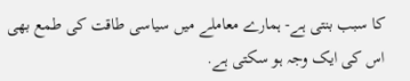کا سبب بنتی ہے- ہمارے معاملے میں سیاسی طاقت کی طمع بھی اس کی ایک وجہ ہو سکتی ہے.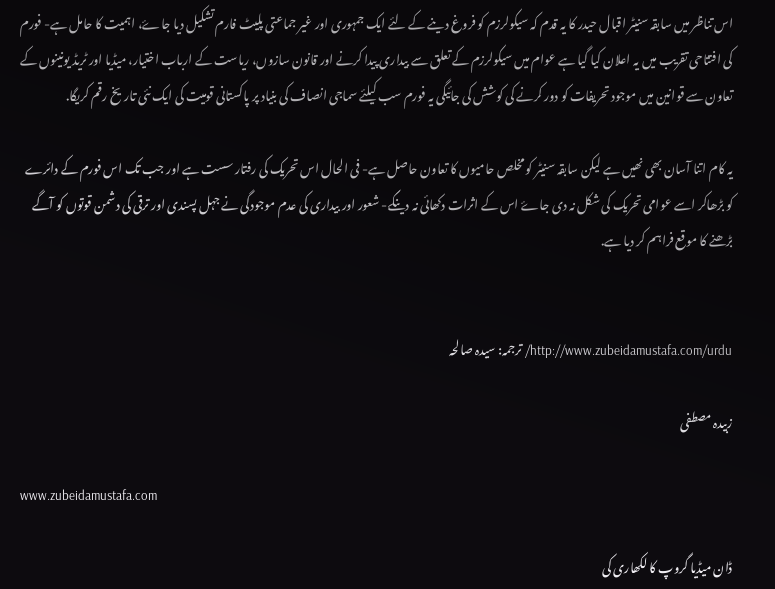اس تناظر میں سابقہ سنیٹر اقبال حیدر کا یہ قدم کہ سیکولرزم کو فروغ دینے کے لئے ایک جمہوری اور غیر جماعتی پلیٹ فارم تشکیل دیا جاۓ، اہمیت کا حامل ہے- فورم کی افتتاحی تقریب میں یہ اعلان کیا گیا ہے عوام میں سیکولرزم کے تعلق سے بیداری پیدا کرنے اور قانون سازوں، ریاست کے ارباب اختیار، میڈیا اور ٹریڈ یونینوں کے تعاون سے قوانین میں موجود تحریفات کو دور کرنے کی کوشش کی جائیگی یہ فورم سب کیلئے سماجی انصاف کی بنیاد پر پاکستانی قومیت کی ایک نئی تاریخ رقم کریگا.

یہ کام اتنا آسان بھی نھیں ہے لیکن سابقہ سنیٹر کو مخلص حامیوں کا تعاون حاصل ہے- فی الحال اس تحریک کی رفتار سست ہے اور جب تک اس فورم کے دائرے کو بڑھاکر اسے عوامی تحریک کی شکل نہ دی جاۓ اس کے اثرات دکھائی نہ دینگے- شعور اور بیداری کی عدم موجودگی نے جہل پسندی اور ترقی کی دشمن قوتوں کو آگے بڑھنے کا موقع فراہم کر دیا ہے.


http://www.zubeidamustafa.com/urdu/ ترجمہ: سیدہ صالحہ

زبیدہ مصطفی

www.zubeidamustafa.com

ڈان میڈیا گروپ کا لکھاری کی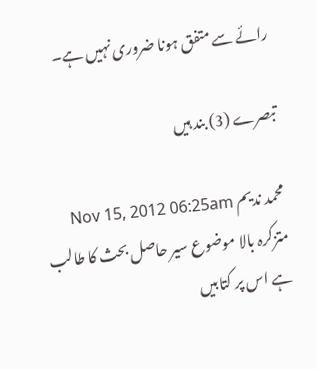رائے سے متفق ہونا ضروری نہیں ہے۔

تبصرے (3) بند ہیں

محمد ندیم Nov 15, 2012 06:25am
متزکرہ بالا موضوع سیر حاصل بحث کا طالب ہے اس پر کتابیں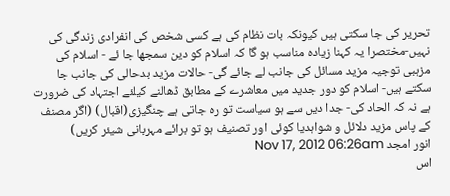تحریر کی جا سکتی ہیں‌ کیونکہ بات نظام کی ہے کسی شخص کی انفرادی زندگی کی نہیں-مختصرا یہ کہنا زیادہ مناسب ہو گا کہ اسلام کو دین سمجھا جا ئے - اسلام کی مزہبی توجیہ مزید مسائل کی جانب لے جائے گی- حالات مزید بدحالی کی جانب جا سکتے ہیں- اسلام کو دور جدید میں معاشرے کے مطابق ڈھالنے کیلئے اجتہاد کی ضرورت ہے نہ کہ الحاد کی- جدا دیں سے ہو سیاست تو رہ جاتی ہے چنگیزی(اقبال) (اگر مصنف کے پاس مزید دلائل و شواہدیا کوئی اور تصنیف ہو تو برائے مہربانی شیئر کریں‌)
انور امجد Nov 17, 2012 06:26am
اس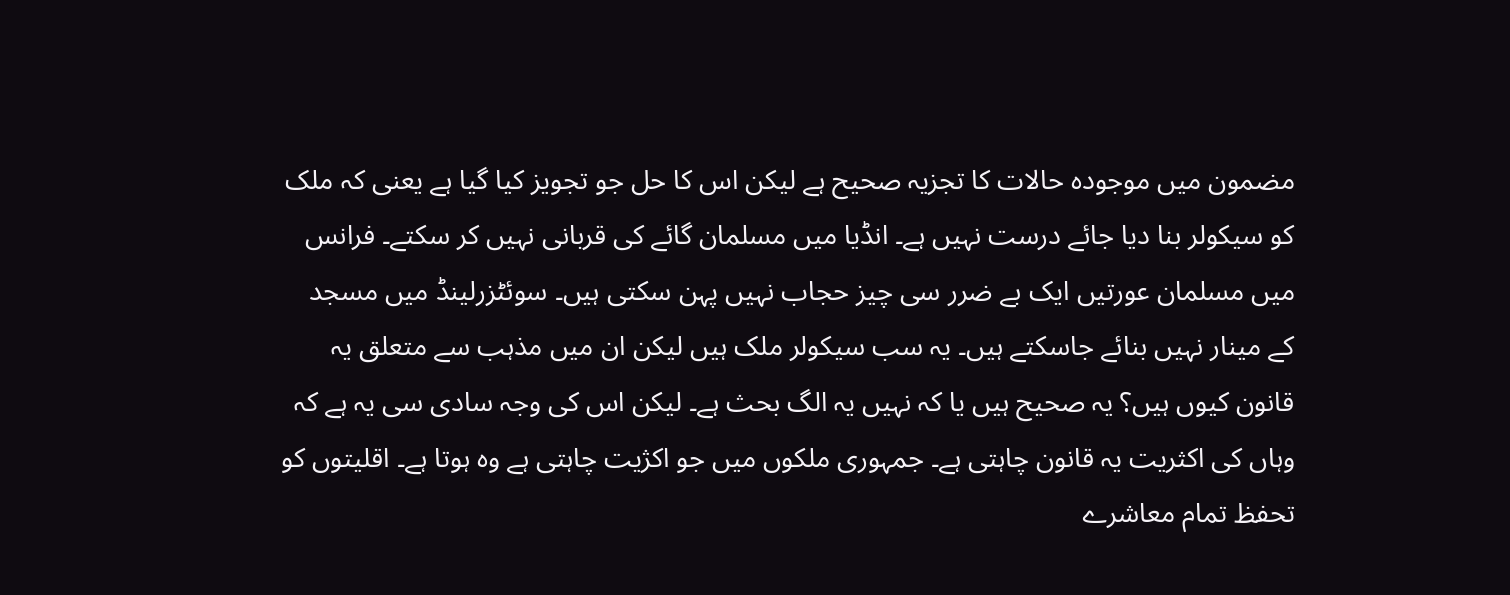مضمون میں موجودہ حالات کا تجزیہ صحیح ہے لیکن اس کا حل جو تجویز کیا گیا ہے یعنی کہ ملک کو سیکولر بنا دیا جائے درست نہیں ہے۔ انڈیا میں مسلمان گائے کی قربانی نہیں کر سکتے۔ فرانس میں مسلمان عورتیں ایک بے ضرر سی چیز حجاب نہیں پہن سکتی ہیں۔ سوئٹزرلینڈ میں مسجد کے مینار نہیں بنائے جاسکتے ہیں۔ یہ سب سیکولر ملک ہیں لیکن ان میں مذہب سے متعلق یہ قانون کیوں ہیں؟ یہ صحیح ہیں یا کہ نہیں یہ الگ بحث ہے۔ لیکن اس کی وجہ سادی سی یہ ہے کہ وہاں کی اکثریت یہ قانون چاہتی ہے۔ جمہوری ملکوں میں جو اکژیت چاہتی ہے وہ ہوتا ہے۔ اقلیتوں کو تحفظ تمام معاشرے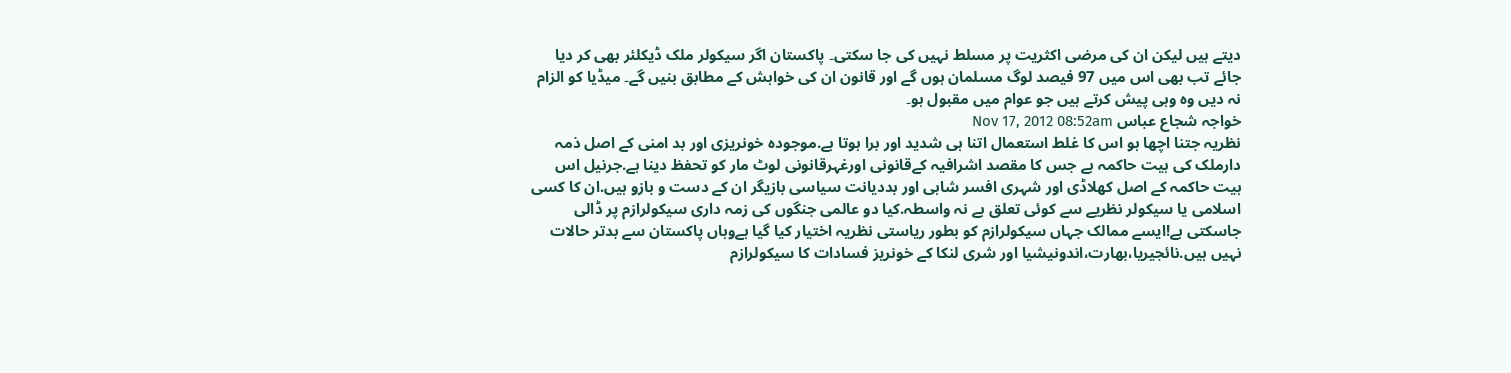دیتے ہیں لیکن ان کی مرضی اکثریت پر مسلط نہیں کی جا سکتی۔ پاکستان اگر سیکولر ملک ڈیکلئر بھی کر دیا جائے تب بھی اس میں 97 فیصد لوگ مسلمان ہوں گے اور قانون ان کی خواہش کے مطابق بنیں گے۔ میڈیا کو الزام نہ دیں وہ وہی پیش کرتے ہیں جو عوام میں مقبول ہو۔
خواجہ شجاع عباس Nov 17, 2012 08:52am
نظریہ جتنا اچھا ہو اس کا غلط استعمال اتنا ہی شدید اور برا ہوتا ہے.موجودہ خونریزی اور بد امنی کے اصل ذمہ دارملک کی ہیت حاکمہ ہے جس کا مقصد اشرافیہ کےقانونی اورغہرقانونی لوٹ مار کو تحفظ دینا ہے.جرنیل اس ہیت حاکمہ کے اصل کھلاڈی اور شہری افسر شاہی اور بددیانت سیاسی بازیگر ان کے دست و بازو ہیں.ان کا کسی اسلامی یا سیکولر نظریے سے کوئی تعلق ہے نہ واسطہ.کیا دو عالمی جنگوں کی زمہ داری سیکولرازم پر ڈالی جاسکتی ہے!ایسے ممالک جہاں سیکولرازم کو بطور ریاستی نظریہ اختیار کیا گیا ہےوہاں پاکستان سے بدتر حالات نہیں ہیں.نائجیریا،بھارت،اندونیشیا اور شری لنکا کے خونریز فسادات کا سیکولرازم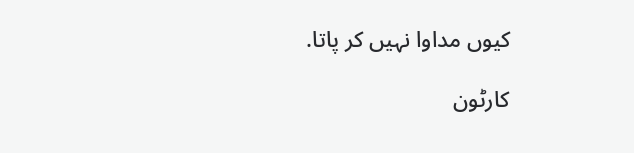کیوں مداوا نہیں کر پاتا.

کارٹون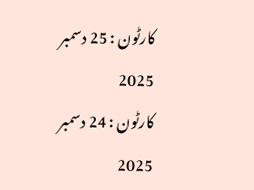کارٹون : 25 دسمبر 2025
کارٹون : 24 دسمبر 2025